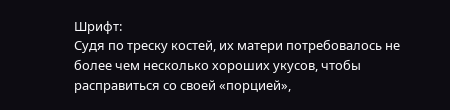Шрифт:
Судя по треску костей, их матери потребовалось не более чем несколько хороших укусов, чтобы расправиться со своей «порцией»,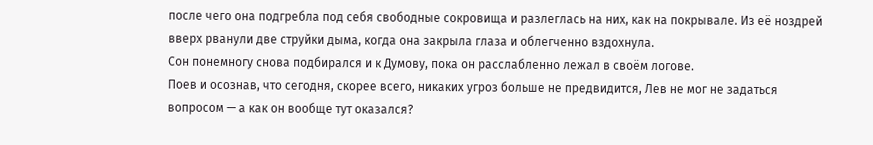после чего она подгребла под себя свободные сокровища и разлеглась на них, как на покрывале. Из её ноздрей вверх рванули две струйки дыма, когда она закрыла глаза и облегченно вздохнула.
Сон понемногу снова подбирался и к Думову, пока он расслабленно лежал в своём логове.
Поев и осознав, что сегодня, скорее всего, никаких угроз больше не предвидится, Лев не мог не задаться вопросом — а как он вообще тут оказался?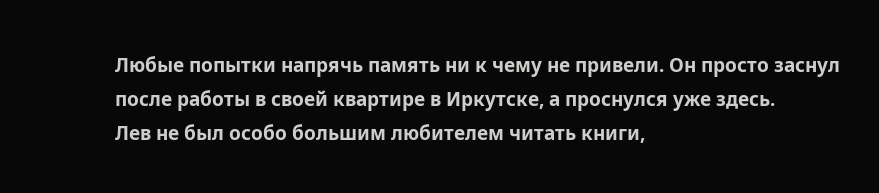Любые попытки напрячь память ни к чему не привели. Он просто заснул после работы в своей квартире в Иркутске, а проснулся уже здесь.
Лев не был особо большим любителем читать книги,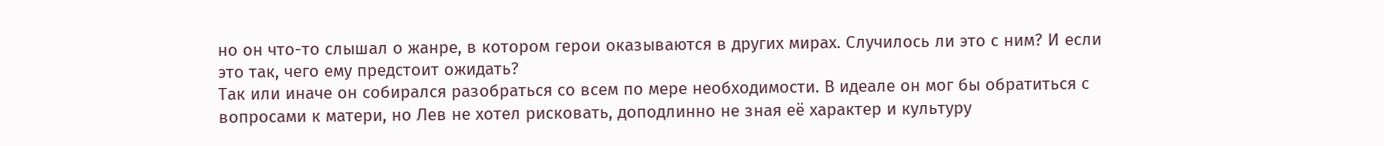но он что-то слышал о жанре, в котором герои оказываются в других мирах. Случилось ли это с ним? И если это так, чего ему предстоит ожидать?
Так или иначе он собирался разобраться со всем по мере необходимости. В идеале он мог бы обратиться с вопросами к матери, но Лев не хотел рисковать, доподлинно не зная её характер и культуру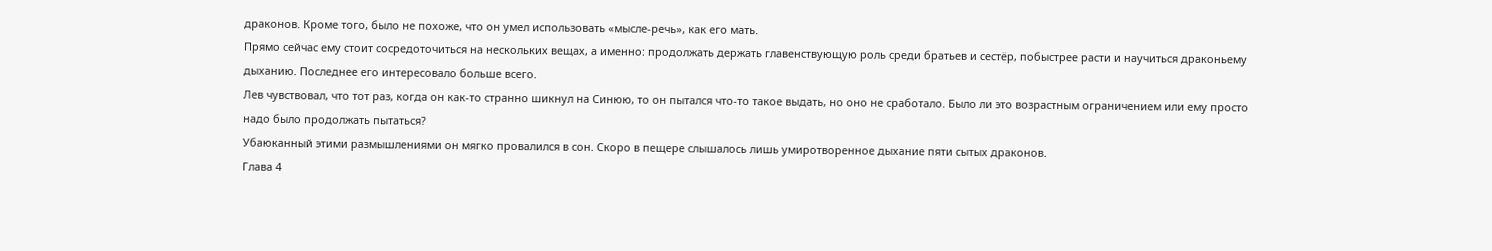драконов. Кроме того, было не похоже, что он умел использовать «мысле-речь», как его мать.
Прямо сейчас ему стоит сосредоточиться на нескольких вещах, а именно: продолжать держать главенствующую роль среди братьев и сестёр, побыстрее расти и научиться драконьему дыханию. Последнее его интересовало больше всего.
Лев чувствовал, что тот раз, когда он как-то странно шикнул на Синюю, то он пытался что-то такое выдать, но оно не сработало. Было ли это возрастным ограничением или ему просто надо было продолжать пытаться?
Убаюканный этими размышлениями он мягко провалился в сон. Скоро в пещере слышалось лишь умиротворенное дыхание пяти сытых драконов.
Глава 4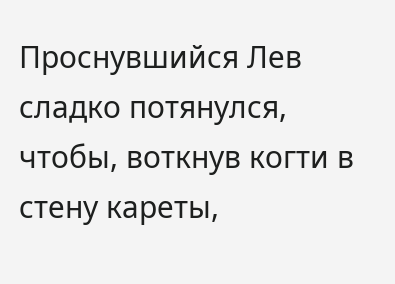Проснувшийся Лев сладко потянулся, чтобы, воткнув когти в стену кареты,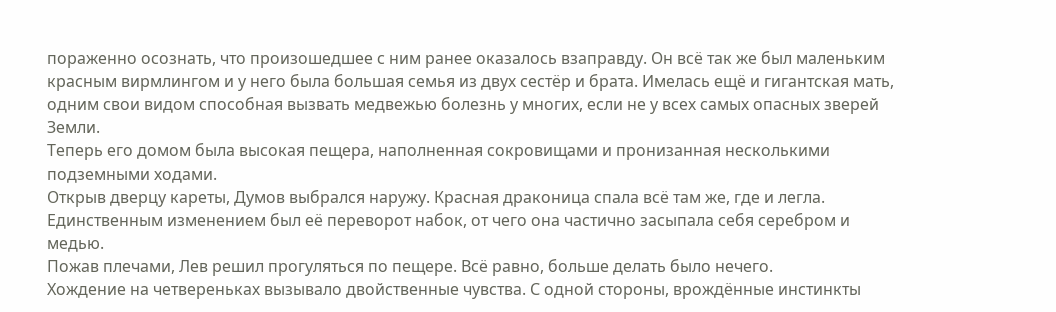пораженно осознать, что произошедшее с ним ранее оказалось взаправду. Он всё так же был маленьким красным вирмлингом и у него была большая семья из двух сестёр и брата. Имелась ещё и гигантская мать, одним свои видом способная вызвать медвежью болезнь у многих, если не у всех самых опасных зверей Земли.
Теперь его домом была высокая пещера, наполненная сокровищами и пронизанная несколькими подземными ходами.
Открыв дверцу кареты, Думов выбрался наружу. Красная драконица спала всё там же, где и легла. Единственным изменением был её переворот набок, от чего она частично засыпала себя серебром и медью.
Пожав плечами, Лев решил прогуляться по пещере. Всё равно, больше делать было нечего.
Хождение на четвереньках вызывало двойственные чувства. С одной стороны, врождённые инстинкты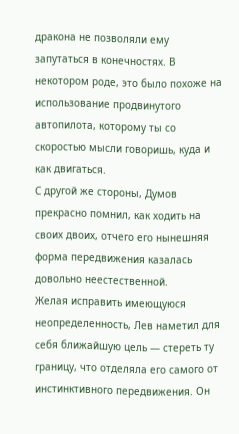дракона не позволяли ему запутаться в конечностях. В некотором роде, это было похоже на использование продвинутого автопилота, которому ты со скоростью мысли говоришь, куда и как двигаться.
С другой же стороны, Думов прекрасно помнил, как ходить на своих двоих, отчего его нынешняя форма передвижения казалась довольно неестественной.
Желая исправить имеющуюся неопределенность, Лев наметил для себя ближайшую цель — стереть ту границу, что отделяла его самого от инстинктивного передвижения. Он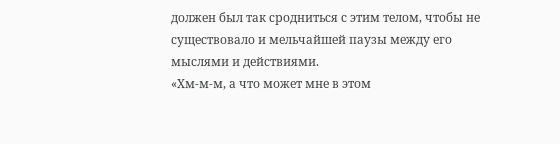должен был так сродниться с этим телом, чтобы не существовало и мельчайшей паузы между его мыслями и действиями.
«Хм-м-м, а что может мне в этом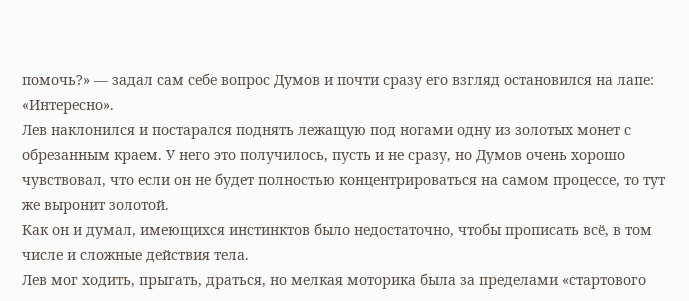помочь?» — задал сам себе вопрос Думов и почти сразу его взгляд остановился на лапе: «Интересно».
Лев наклонился и постарался поднять лежащую под ногами одну из золотых монет с обрезанным краем. У него это получилось, пусть и не сразу, но Думов очень хорошо чувствовал, что если он не будет полностью концентрироваться на самом процессе, то тут же выронит золотой.
Как он и думал, имеющихся инстинктов было недостаточно, чтобы прописать всё, в том числе и сложные действия тела.
Лев мог ходить, прыгать, драться, но мелкая моторика была за пределами «стартового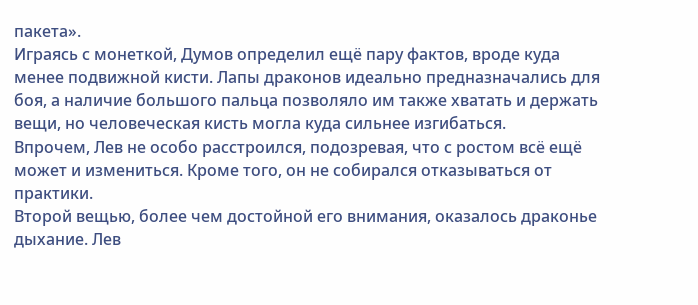пакета».
Играясь с монеткой, Думов определил ещё пару фактов, вроде куда менее подвижной кисти. Лапы драконов идеально предназначались для боя, а наличие большого пальца позволяло им также хватать и держать вещи, но человеческая кисть могла куда сильнее изгибаться.
Впрочем, Лев не особо расстроился, подозревая, что с ростом всё ещё может и измениться. Кроме того, он не собирался отказываться от практики.
Второй вещью, более чем достойной его внимания, оказалось драконье дыхание. Лев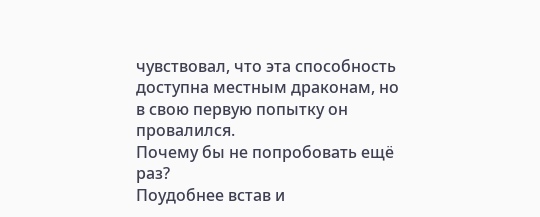чувствовал, что эта способность доступна местным драконам, но в свою первую попытку он провалился.
Почему бы не попробовать ещё раз?
Поудобнее встав и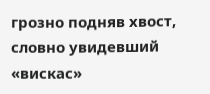грозно подняв хвост, словно увидевший «вискас»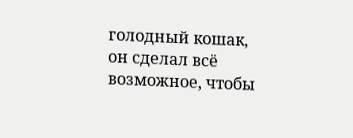голодный кошак, он сделал всё возможное, чтобы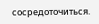сосредоточиться.